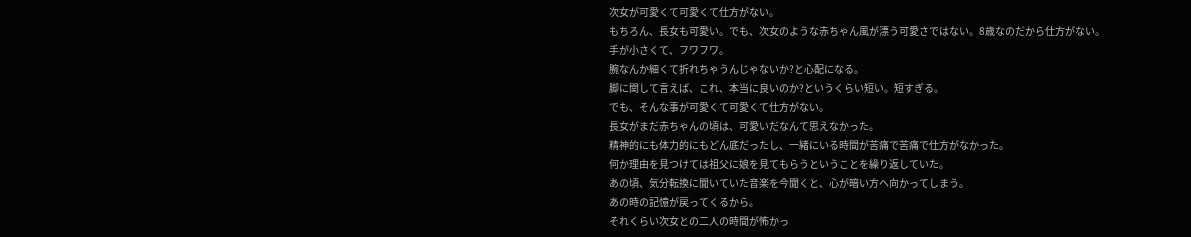次女が可愛くて可愛くて仕方がない。
もちろん、長女も可愛い。でも、次女のような赤ちゃん風が漂う可愛さではない。8歳なのだから仕方がない。
手が小さくて、フワフワ。
腕なんか細くて折れちゃうんじゃないか?と心配になる。
脚に関して言えば、これ、本当に良いのか?というくらい短い。短すぎる。
でも、そんな事が可愛くて可愛くて仕方がない。
長女がまだ赤ちゃんの頃は、可愛いだなんて思えなかった。
精神的にも体力的にもどん底だったし、一緒にいる時間が苦痛で苦痛で仕方がなかった。
何か理由を見つけては祖父に娘を見てもらうということを繰り返していた。
あの頃、気分転換に聞いていた音楽を今聞くと、心が暗い方へ向かってしまう。
あの時の記憶が戻ってくるから。
それくらい次女との二人の時間が怖かっ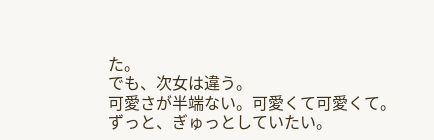た。
でも、次女は違う。
可愛さが半端ない。可愛くて可愛くて。
ずっと、ぎゅっとしていたい。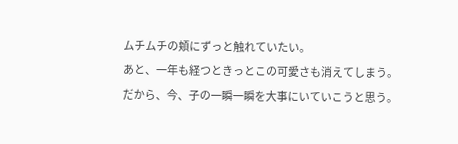ムチムチの頬にずっと触れていたい。
あと、一年も経つときっとこの可愛さも消えてしまう。
だから、今、子の一瞬一瞬を大事にいていこうと思う。